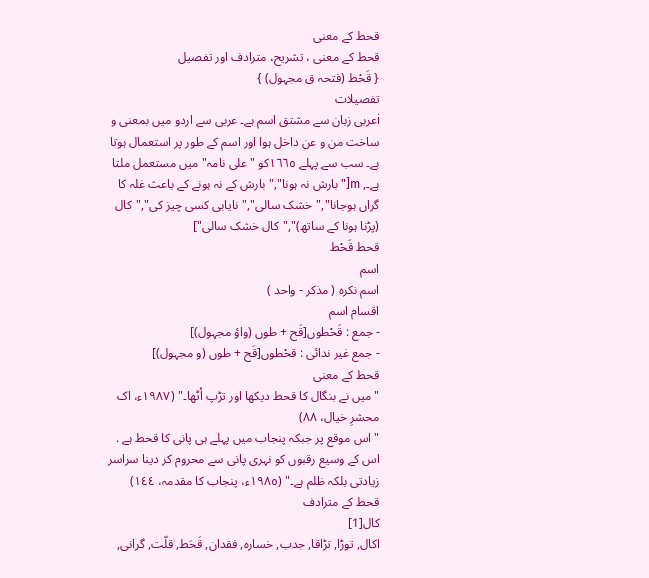قحط کے معنی
قحط کے معنی ، تشریح، مترادف اور تفصیل
{ قَحْط (فتحہ ق مجہول) }
تفصیلات
iعربی زبان سے مشتق اسم ہے۔ عربی سے اردو میں بمعنی و ساخت من و عن داخل ہوا اور اسم کے طور پر استعمال ہوتا ہے۔ سب سے پہلے ١٦٦٥کو "علی نامہ" میں مستعمل ملتا ہے۔, m["بارش نہ ہونا","بارش کے نہ ہونے کے باعث غلہ کا گراں ہوجانا","خشک سالی","نایابی کسی چیز کی","کال (پڑنا ہونا کے ساتھ)","کال خشک سالی"]
قحط قَحْط
اسم
اسم نکرہ ( مذکر - واحد )
اقسام اسم
- جمع : قَحْطوں[قَح + طوں (واؤ مجہول)]
- جمع غیر ندائی : قحْطوں[قَح + طوں (و مجہول)]
قحط کے معنی
"میں نے بنگال کا قحط دیکھا اور تڑپ اُٹھا۔" (١٩٨٧ء، اک محشرِ خیال، ٨٨)
"اس موقع پر جبکہ پنجاب میں پہلے ہی پانی کا قحط ہے . اس کے وسیع رقبوں کو نہری پانی سے محروم کر دینا سراسر زیادتی بلکہ ظلم ہے۔" (١٩٨٥ء، پنجاب کا مقدمہ، ١٤٤)
قحط کے مترادف
کال[1]
اکال, توڑا, تڑاقا, جدب, خسارہ, فقدان, قَحَط, قلّت, گرانی,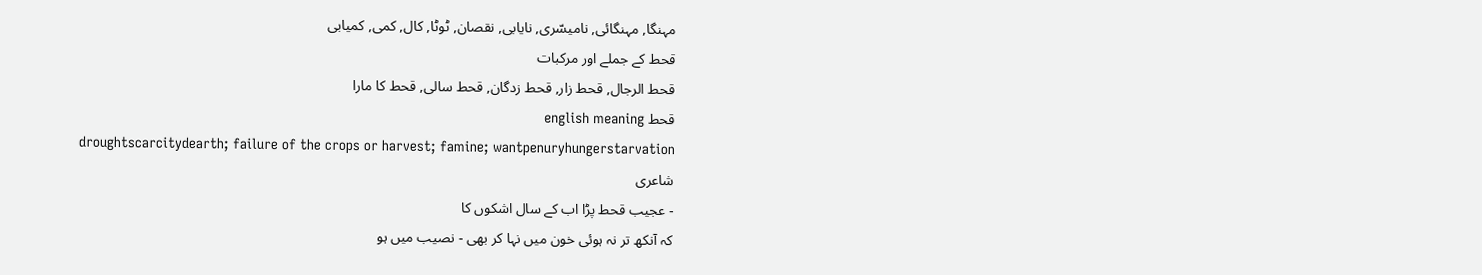مہنگا, مہنگائی, نامیسّری, نایابی, نقصان, ٹوٹا, کال, کمی, کمیابی
قحط کے جملے اور مرکبات
قحط الرجال, قحط زار, قحط زدگان, قحط سالی, قحط کا مارا
قحط english meaning
droughtscarcitydearth; failure of the crops or harvest; famine; wantpenuryhungerstarvation
شاعری
- عجیب قحط پڑا اب کے سال اشکوں کا
کہ آنکھ تر نہ ہوئی خون میں نہا کر بھی - نصیب میں ہو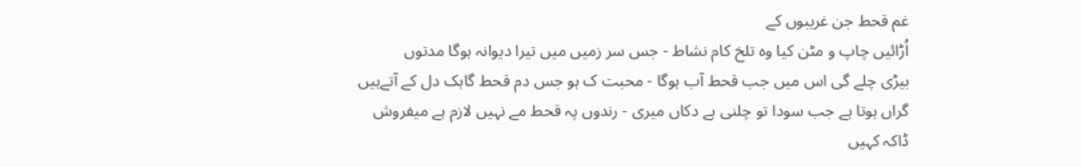غم قحط جن غریبوں کے
اُڑائیں چاپ و مٹن کیا وہ تلخ کام نشاط - جس سر زمیں میں تیرا دیوانہ ہوگا مدتوں
بیڑی چلے گی اس میں جب قحط آب ہوگا - محبت ک ہو جس دم قحط گاہک دل کے آتےہیں
گراں ہوتا ہے جب سودا تو چلنی ہے دکاں میری - رندوں پہ قحط مے نہیں لازم ہے میفروش
ڈاکہ کہیں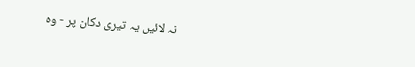نہ لائیں یہ تیری دکان پر - وہ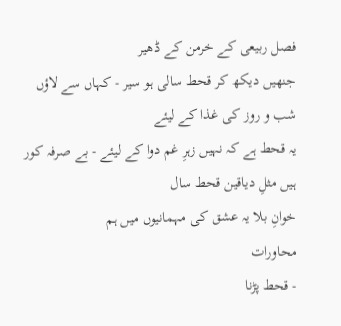فصل ربیعی کے خرمن کے ڈھیر
جنھیں دیکھ کر قحط سالی ہو سیر - کہاں سے لاؤں شب و روز کی غذا کے لیئے
یہ قحط ہے کہ نہیں زہرِ غم دوا کے لیئے - بے صرفہ کور ہیں مثلِ دیاقین قحط سال
خوانِ بلا یہ عشق کی مہمانیوں میں ہم
محاورات
- قحط پڑنا